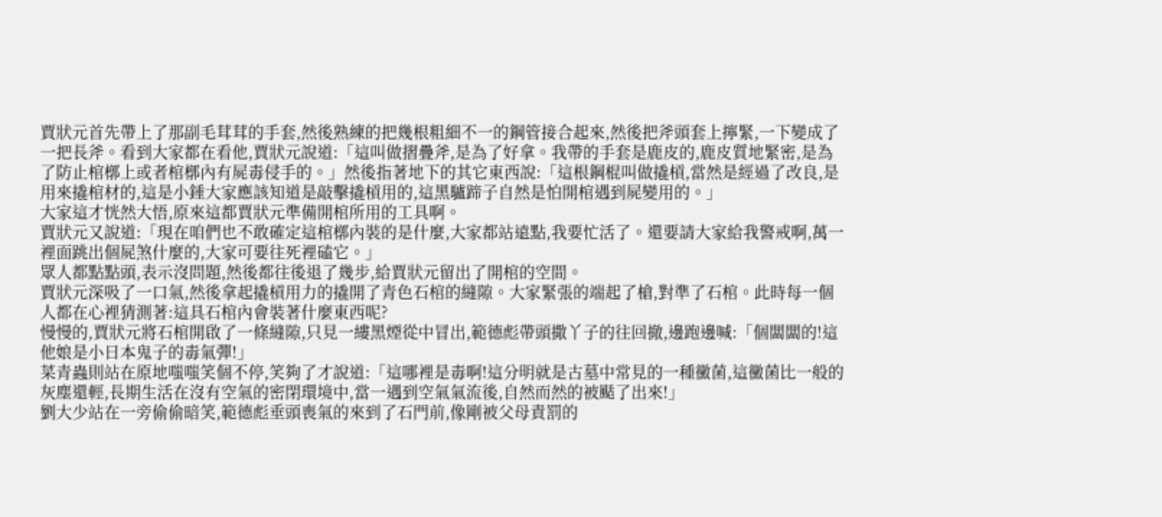賈狀元首先帶上了那副毛茸茸的手套,然後熟練的把幾根粗細不一的鋼管接合起來,然後把斧頭套上擰緊,一下變成了一把長斧。看到大家都在看他,賈狀元說道:「這叫做摺疊斧,是為了好拿。我帶的手套是鹿皮的,鹿皮質地緊密,是為了防止棺槨上或者棺槨內有屍毒侵手的。」然後指著地下的其它東西說:「這根鋼棍叫做撬槓,當然是經過了改良,是用來撬棺材的,這是小錘大家應該知道是敲擊撬槓用的,這黑驢蹄子自然是怕開棺遇到屍變用的。」
大家這才恍然大悟,原來這都賈狀元準備開棺所用的工具啊。
賈狀元又說道:「現在咱們也不敢確定這棺槨內裝的是什麼,大家都站遠點,我要忙活了。還要請大家給我警戒啊,萬一裡面跳出個屍煞什麼的,大家可要往死裡磕它。」
眾人都點點頭,表示沒問題,然後都往後退了幾步,給賈狀元留出了開棺的空間。
賈狀元深吸了一口氣,然後拿起撬槓用力的撬開了青色石棺的縫隙。大家緊張的端起了槍,對準了石棺。此時每一個人都在心裡猜測著:這具石棺內會裝著什麼東西呢?
慢慢的,賈狀元將石棺開啟了一條縫隙,只見一縷黑煙從中冒出,範德彪帶頭撒丫子的往回撤,邊跑邊喊:「個闆闆的!這他娘是小日本鬼子的毒氣彈!」
菜青蟲則站在原地嗤嗤笑個不停,笑夠了才說道:「這哪裡是毒啊!這分明就是古墓中常見的一種黴菌,這黴菌比一般的灰塵還輕,長期生活在沒有空氣的密閉環境中,當一遇到空氣氣流後,自然而然的被颳了出來!」
劉大少站在一旁偷偷暗笑,範德彪垂頭喪氣的來到了石門前,像剛被父母責罰的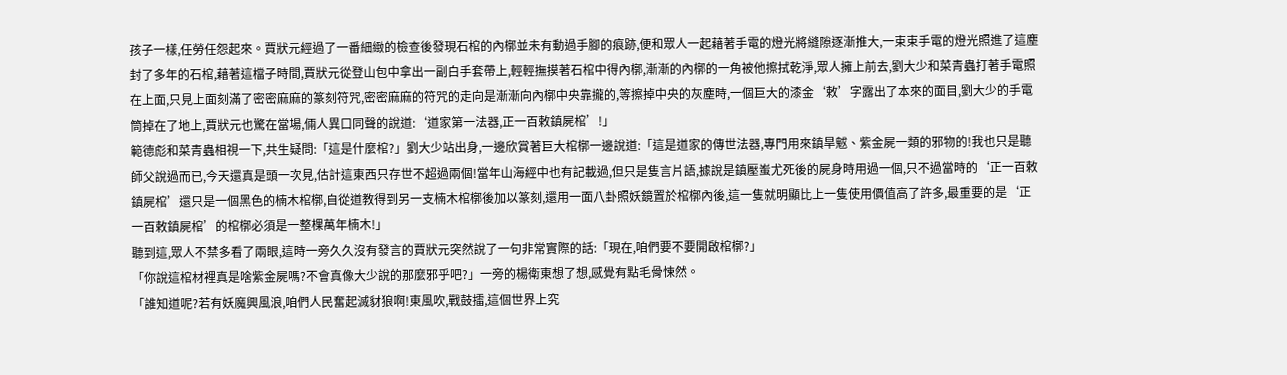孩子一樣,任勞任怨起來。賈狀元經過了一番細緻的檢查後發現石棺的內槨並未有動過手腳的痕跡,便和眾人一起藉著手電的燈光將縫隙逐漸推大,一束束手電的燈光照進了這塵封了多年的石棺,藉著這檔子時間,賈狀元從登山包中拿出一副白手套帶上,輕輕撫摸著石棺中得內槨,漸漸的內槨的一角被他擦拭乾淨,眾人擁上前去,劉大少和菜青蟲打著手電照在上面,只見上面刻滿了密密麻麻的篆刻符咒,密密麻麻的符咒的走向是漸漸向內槨中央靠攏的,等擦掉中央的灰塵時,一個巨大的漆金‘敕’字露出了本來的面目,劉大少的手電筒掉在了地上,賈狀元也驚在當場,倆人異口同聲的說道:‘道家第一法器,正一百敕鎮屍棺’!」
範德彪和菜青蟲相視一下,共生疑問:「這是什麼棺?」劉大少站出身,一邊欣賞著巨大棺槨一邊說道:「這是道家的傳世法器,專門用來鎮旱魃、紫金屍一類的邪物的!我也只是聽師父說過而已,今天還真是頭一次見,估計這東西只存世不超過兩個!當年山海經中也有記載過,但只是隻言片語,據說是鎮壓蚩尤死後的屍身時用過一個,只不過當時的‘正一百敕鎮屍棺’還只是一個黑色的楠木棺槨,自從道教得到另一支楠木棺槨後加以篆刻,還用一面八卦照妖鏡置於棺槨內後,這一隻就明顯比上一隻使用價值高了許多,最重要的是‘正一百敕鎮屍棺’的棺槨必須是一整棵萬年楠木!」
聽到這,眾人不禁多看了兩眼,這時一旁久久沒有發言的賈狀元突然說了一句非常實際的話:「現在,咱們要不要開啟棺槨?」
「你說這棺材裡真是啥紫金屍嗎?不會真像大少說的那麼邪乎吧?」一旁的楊衛東想了想,感覺有點毛骨悚然。
「誰知道呢?若有妖魔興風浪,咱們人民奮起滅豺狼啊!東風吹,戰鼓擂,這個世界上究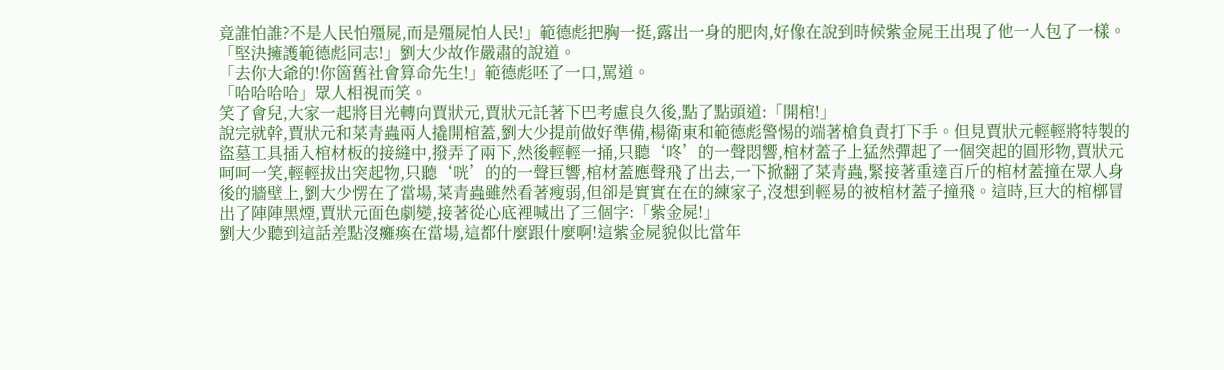竟誰怕誰?不是人民怕殭屍,而是殭屍怕人民!」範德彪把胸一挺,露出一身的肥肉,好像在說到時候紫金屍王出現了他一人包了一樣。
「堅決擁護範德彪同志!」劉大少故作嚴肅的說道。
「去你大爺的!你箇舊社會算命先生!」範德彪呸了一口,罵道。
「哈哈哈哈」眾人相視而笑。
笑了會兒,大家一起將目光轉向賈狀元,賈狀元託著下巴考慮良久後,點了點頭道:「開棺!」
說完就幹,賈狀元和菜青蟲兩人撬開棺蓋,劉大少提前做好準備,楊衛東和範德彪警惕的端著槍負責打下手。但見賈狀元輕輕將特製的盜墓工具插入棺材板的接縫中,撥弄了兩下,然後輕輕一捅,只聽‘咚’的一聲悶響,棺材蓋子上猛然彈起了一個突起的圓形物,賈狀元呵呵一笑,輕輕拔出突起物,只聽‘咣’的的一聲巨響,棺材蓋應聲飛了出去,一下掀翻了菜青蟲,緊接著重達百斤的棺材蓋撞在眾人身後的牆壁上,劉大少愣在了當場,菜青蟲雖然看著瘦弱,但卻是實實在在的練家子,沒想到輕易的被棺材蓋子撞飛。這時,巨大的棺槨冒出了陣陣黑煙,賈狀元面色劇變,接著從心底裡喊出了三個字:「紫金屍!」
劉大少聽到這話差點沒癱瘓在當場,這都什麼跟什麼啊!這紫金屍貌似比當年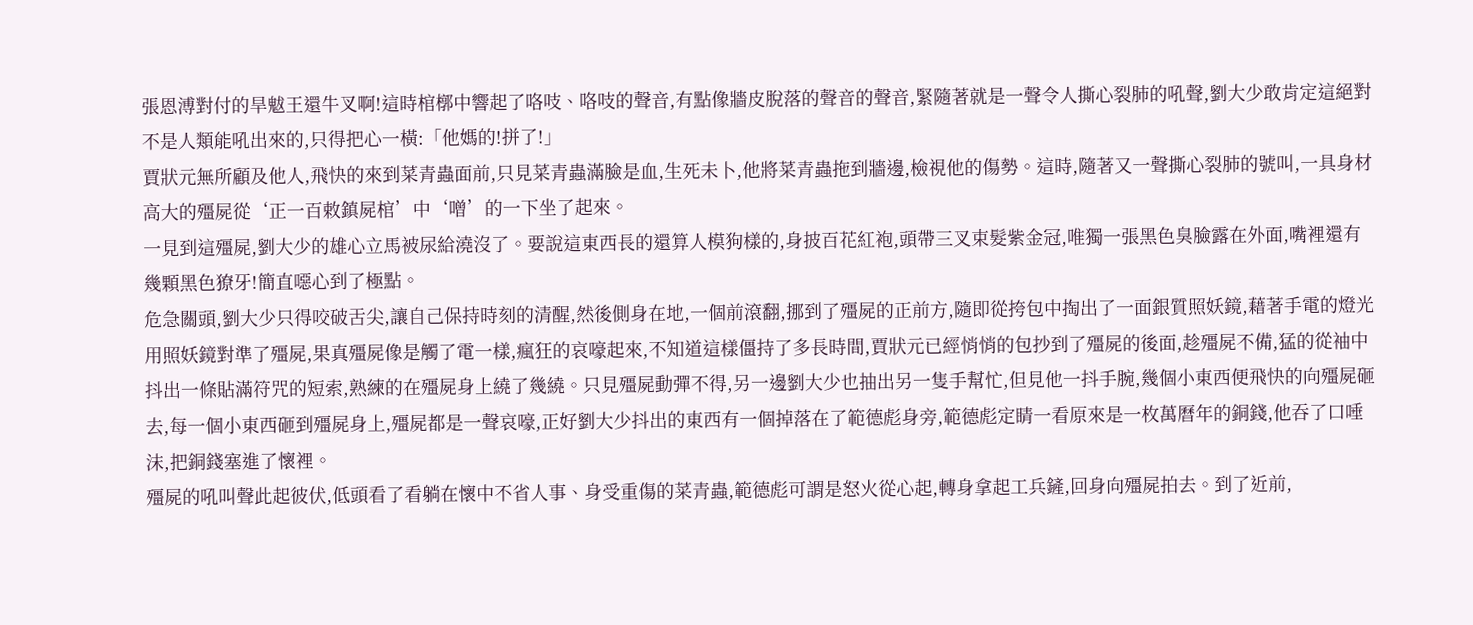張恩溥對付的旱魃王還牛叉啊!這時棺槨中響起了咯吱、咯吱的聲音,有點像牆皮脫落的聲音的聲音,緊隨著就是一聲令人撕心裂肺的吼聲,劉大少敢肯定這絕對不是人類能吼出來的,只得把心一橫:「他媽的!拼了!」
賈狀元無所顧及他人,飛快的來到菜青蟲面前,只見菜青蟲滿臉是血,生死未卜,他將菜青蟲拖到牆邊,檢視他的傷勢。這時,隨著又一聲撕心裂肺的號叫,一具身材高大的殭屍從‘正一百敕鎮屍棺’中‘噌’的一下坐了起來。
一見到這殭屍,劉大少的雄心立馬被尿給澆沒了。要說這東西長的還算人模狗樣的,身披百花紅袍,頭帶三叉束髮紫金冠,唯獨一張黑色臭臉露在外面,嘴裡還有幾顆黑色獠牙!簡直噁心到了極點。
危急關頭,劉大少只得咬破舌尖,讓自己保持時刻的清醒,然後側身在地,一個前滾翻,挪到了殭屍的正前方,隨即從挎包中掏出了一面銀質照妖鏡,藉著手電的燈光用照妖鏡對準了殭屍,果真殭屍像是觸了電一樣,瘋狂的哀嚎起來,不知道這樣僵持了多長時間,賈狀元已經悄悄的包抄到了殭屍的後面,趁殭屍不備,猛的從袖中抖出一條貼滿符咒的短索,熟練的在殭屍身上繞了幾繞。只見殭屍動彈不得,另一邊劉大少也抽出另一隻手幫忙,但見他一抖手腕,幾個小東西便飛快的向殭屍砸去,每一個小東西砸到殭屍身上,殭屍都是一聲哀嚎,正好劉大少抖出的東西有一個掉落在了範德彪身旁,範德彪定睛一看原來是一枚萬曆年的銅錢,他吞了口唾沫,把銅錢塞進了懷裡。
殭屍的吼叫聲此起彼伏,低頭看了看躺在懷中不省人事、身受重傷的菜青蟲,範德彪可謂是怒火從心起,轉身拿起工兵鏟,回身向殭屍拍去。到了近前,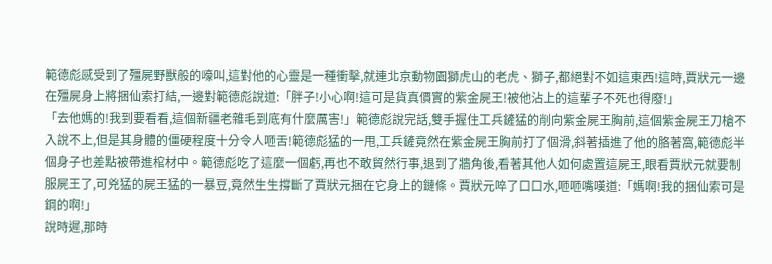範德彪感受到了殭屍野獸般的嚎叫,這對他的心靈是一種衝擊,就連北京動物園獅虎山的老虎、獅子,都絕對不如這東西!這時,賈狀元一邊在殭屍身上將捆仙索打結,一邊對範德彪說道:「胖子!小心啊!這可是貨真價實的紫金屍王!被他沾上的這輩子不死也得廢!」
「去他媽的!我到要看看,這個新疆老雜毛到底有什麼厲害!」範德彪說完話,雙手握住工兵鏟猛的削向紫金屍王胸前,這個紫金屍王刀槍不入說不上,但是其身體的僵硬程度十分令人咂舌!範德彪猛的一甩,工兵鏟竟然在紫金屍王胸前打了個滑,斜著插進了他的胳著窩,範德彪半個身子也差點被帶進棺材中。範德彪吃了這麼一個虧,再也不敢貿然行事,退到了牆角後,看著其他人如何處置這屍王,眼看賈狀元就要制服屍王了,可兇猛的屍王猛的一暴豆,竟然生生撐斷了賈狀元捆在它身上的鏈條。賈狀元啐了口口水,咂咂嘴嘆道:「媽啊!我的捆仙索可是鋼的啊!」
說時遲,那時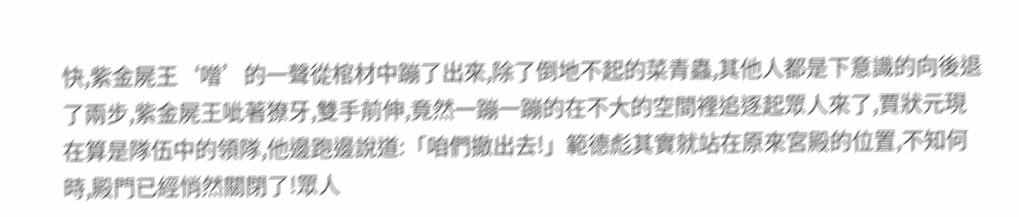快,紫金屍王‘噌’的一聲從棺材中蹦了出來,除了倒地不起的菜青蟲,其他人都是下意識的向後退了兩步,紫金屍王呲著獠牙,雙手前伸,竟然一蹦一蹦的在不大的空間裡追逐起眾人來了,賈狀元現在算是隊伍中的領隊,他邊跑邊說道:「咱們撤出去!」範德彪其實就站在原來宮殿的位置,不知何時,殿門已經悄然關閉了!眾人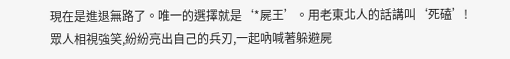現在是進退無路了。唯一的選擇就是‘*屍王’。用老東北人的話講叫‘死磕’!眾人相視強笑,紛紛亮出自己的兵刃,一起吶喊著躲避屍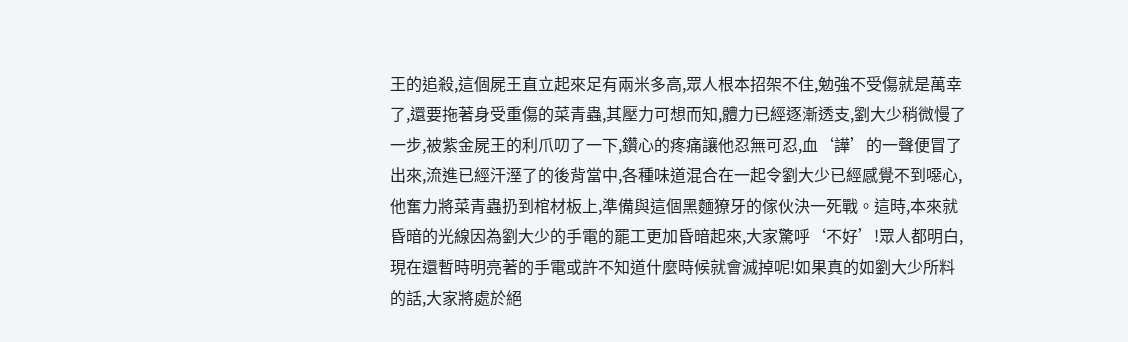王的追殺,這個屍王直立起來足有兩米多高,眾人根本招架不住,勉強不受傷就是萬幸了,還要拖著身受重傷的菜青蟲,其壓力可想而知,體力已經逐漸透支,劉大少稍微慢了一步,被紫金屍王的利爪叨了一下,鑽心的疼痛讓他忍無可忍,血‘譁’的一聲便冒了出來,流進已經汗溼了的後背當中,各種味道混合在一起令劉大少已經感覺不到噁心,他奮力將菜青蟲扔到棺材板上,準備與這個黑麵獠牙的傢伙決一死戰。這時,本來就昏暗的光線因為劉大少的手電的罷工更加昏暗起來,大家驚呼‘不好’!眾人都明白,現在還暫時明亮著的手電或許不知道什麼時候就會滅掉呢!如果真的如劉大少所料的話,大家將處於絕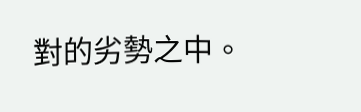對的劣勢之中。